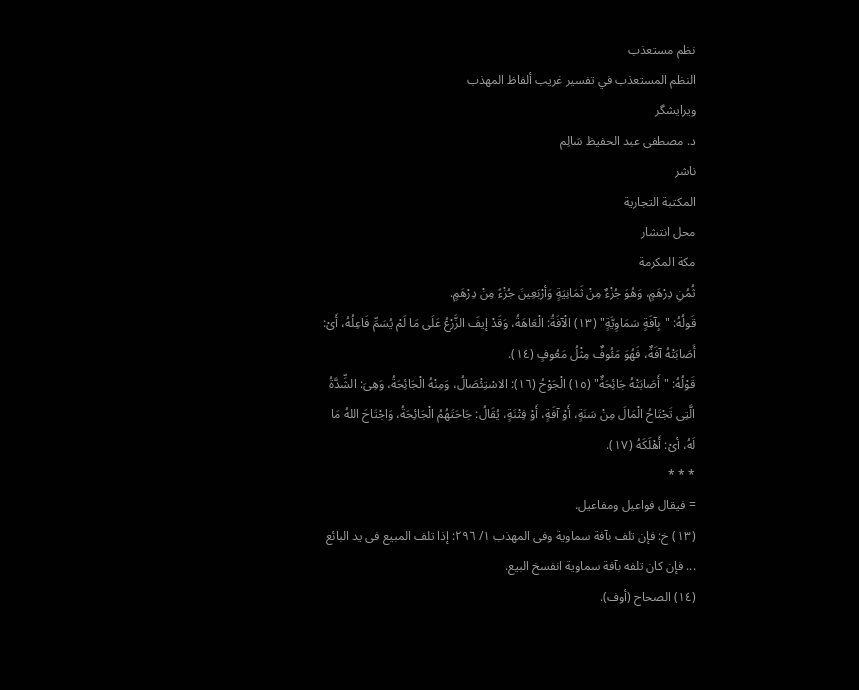نظم مستعذب
النظم المستعذب في تفسير غريب ألفاظ المهذب
ویرایشگر
د. مصطفى عبد الحفيظ سَالِم
ناشر
المكتبة التجارية
محل انتشار
مكة المكرمة
ثُمُنِ دِرْهَمٍ، وَهُوَ جُزْءٌ مِنْ ثَمَانِيَةٍ وَأرْبَعِينَ جُزْءً مِنْ دِرْهَمٍ.
قَولُهُ: "بِآفَةٍ سَمَاوِيَّةٍ" (١٣) الْآفَةُ: الْعَاهَةُ، وَقَدْ إيفَ الزَّرْعُ عَلَى مَا لَمْ يُسَمِّ فَاعِلُهُ، أَىْ: أَصَابَتْهُ آفَةٌ، فَهُوَ مَئُوفٌ مِثْلُ مَعُوفٍ (١٤).
قَوْلُهُ: "أَصَابَتْهُ جَائِحَةٌ" (١٥) الْجَوْحُ (١٦): الاسْتِئْصَالُ، وَمِنْهُ الْجَائِحَةُ، وَهِىَ: الشِّدَّةُ الَّتِى تَجْتَاحُ الْمَالَ مِنْ سَنَةٍ، أَوْ آفَةٍ، أَوْ فِتْنَةٍ، يُقَالُ: جَاحَتَهُمُ الْجَائِحَةُ، وَاجْتَاحَ اللهُ مَا لَهُ، أىْ: أَهْلَكَهُ (١٧).
* * *
= فيقال فواعيل ومفاعيل.
(١٣) خ: فإن تلف بآفة سماوية وفى المهذب ١/ ٢٩٦: إذا تلف المبيع فى يد البائع ... فإن كان تلفه بآفة سماوية انفسخ البيع.
(١٤) الصحاح (أوف).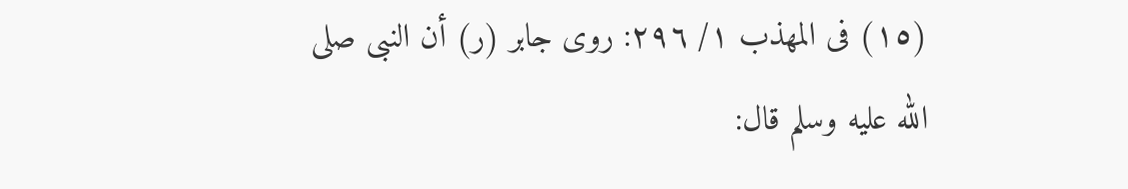(١٥) فى المهذب ١/ ٢٩٦: روى جابر (ر) أن النبى صلى الله عليه وسلم قال: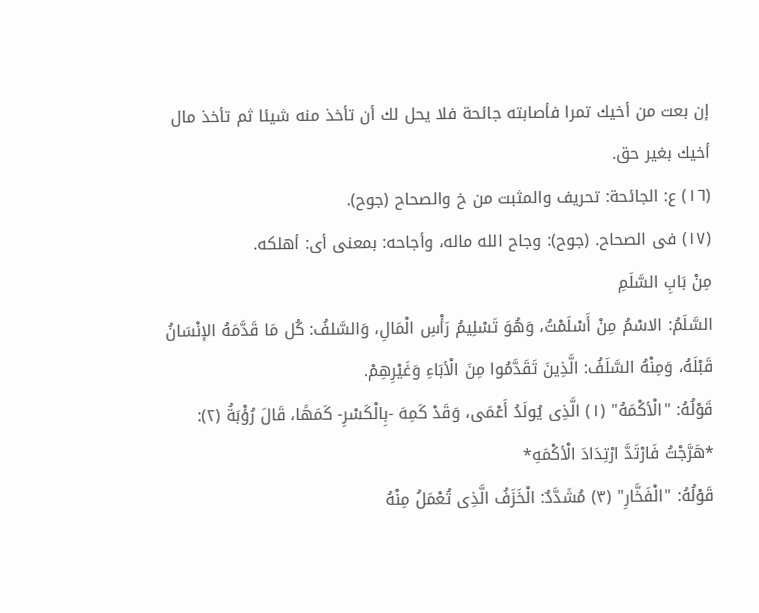إن بعت من أخيك تمرا فأصابته جائحة فلا يحل لك أن تأخذ منه شيئا ثم تأخذ مال أخيك بغير حق.
(١٦) ع: الجائحة: تحريف والمثبت من خ والصحاح (جوح).
(١٧) فى الصحاح. (جوح): وجاح الله ماله، وأجاحه: بمعنى أى: أهلكه.
مِنْ بَابِ السَّلَمِ
السَّلَمُ: الاسْمُ مِنْ أَسْلَمْتُ، وَهُوَ تَسْلِيمُ رَأْسِ الْمَالِ، وَالسَّلفُ: كُل مَا قَدَّمَهُ الإنْسَانُ قَبْلَهُ، وَمِنْهُ السَّلَفُ: الَّذِينَ تَقَدَّمُوا مِنَ الْأبَاءِ وَغَيْرِهِمْ.
قَوْلُهُ: "الْأكْمَهُ" (١) الَّذِى يُولَدُ أَعْمَى، وَقَدْ كَمِهَ -بِالْكَسْرِ- كَمَهًا، قَالَ رُؤْبَةُ (٢):
*هَرَّجْتُ فَارْتَدَّ ارْتِدَادَ الْأكْمَهِ*
قَوْلُهُ: "الْفَخَّارِ" (٣) مُشَدَّدٌ: الْخَزَفُ الَّذِى تُعْمَلُ مِنْهُ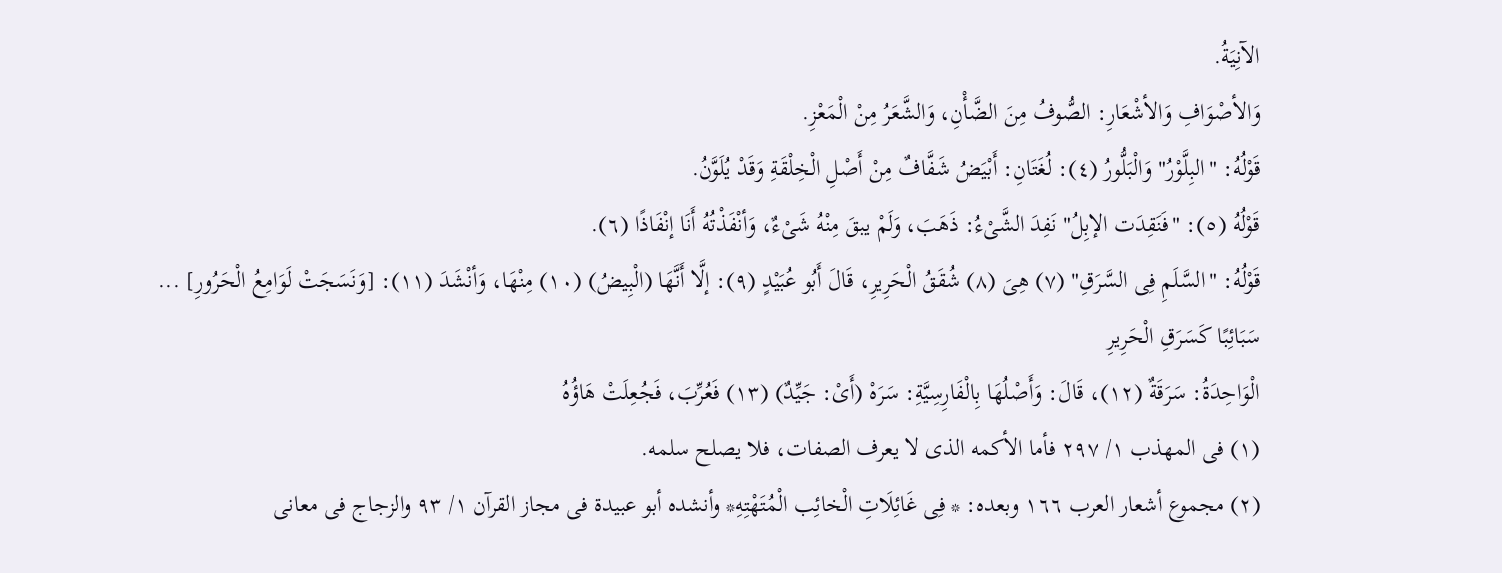الآنِيَةُ.
وَالأصْوَافِ وَالأشْعَارِ: الصُّوفُ مِنَ الضَّأْنِ، وَالشَّعَرُ مِنْ الْمَعْزِ.
قَوْلُهُ: "البِلَّوْرُ" وَالْبَلُّورُ (٤): لُغَتَانِ: أَبْيَضُ شَفَّافٌ مِنْ أَصْلِ الْخِلْقَةِ وَقَدْ يُلَوَّنُ.
قَوْلُهُ (٥): "فَنَقِدَت الإبِلُ" نَفِدَ الشَّىْءُ: ذَهَبَ، وَلَمْ يبقَ مِنْهُ شَىْءٌ، وَأنْفَذْتُهُ أَنَا إنْفَاذًا (٦).
قَوْلُهُ: "السَّلَمِ فِى السَّرَقِ" (٧) هِىَ (٨) شُقَقُ الْحَرِيرِ، قَالَ أَبُو عُبَيْدٍ (٩): إلَّا أَنَّهَا (الْبِيضُ) (١٠) مِنْهَا، وَأنْشَدَ (١١): [وَنَسَجَتْ لَوَامِعُ الْحَرُورِ] ... سَبَائِبًا كَسَرَقِ الْحَرِيرِ
الْوَاحِدَةُ: سَرَقَةٌ (١٢)، قَالَ: وَأَصْلُهَا بِالْفَارِسِيَّةِ: سَرَهْ (أَىْ: جَيِّدٌ) (١٣) فَعُرِّبَ، فَجُعِلَتْ هَاؤُهُ
(١) فى المهذب ١/ ٢٩٧ فأما الأكمه الذى لا يعرف الصفات، فلا يصلح سلمه.
(٢) مجموع أشعار العرب ١٦٦ وبعده: * فِى غَائِلَاتِ الْخائِب الْمُتَهْتِهِ* وأنشده أبو عبيدة فى مجاز القرآن ١/ ٩٣ والزجاج فى معانى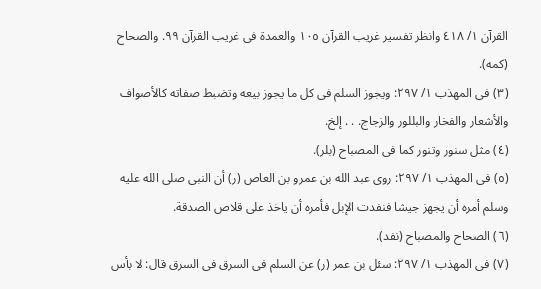القرآن ١/ ٤١٨ وانظر تفسير غريب القرآن ١٠٥ والعمدة فى غريب القرآن ٩٩. والصحاح (كمه).
(٣) فى المهذب ١/ ٢٩٧: ويجوز السلم فى كل ما يجوز بيعه وتضبط صفاته كالأصواف والأشعار والفخار والبللور والزجاج. . . إلخ.
(٤) مثل سنور وتنور كما فى المصباح (بلر).
(٥) فى المهذب ١/ ٢٩٧: روى عبد الله بن عمرو بن العاص (ر) أن النبى صلى الله عليه وسلم أمره أن يجهز جيشا فنفدت الإبل فأمره أن ياخذ على قلاص الصدقة.
(٦) الصحاح والمصباح (نفد).
(٧) فى المهذب ١/ ٢٩٧: سئل بن عمر (ر) عن السلم فى السرق فى السرق قال: لا بأس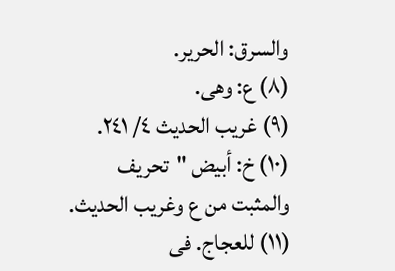والسرق: الحرير.
(٨) ع: وهى.
(٩) غريب الحديث ٤/ ٢٤١.
(١٠) خ: أبيض "تحريف والمثبت من ع وغريب الحديث.
(١١) للعجاج. فى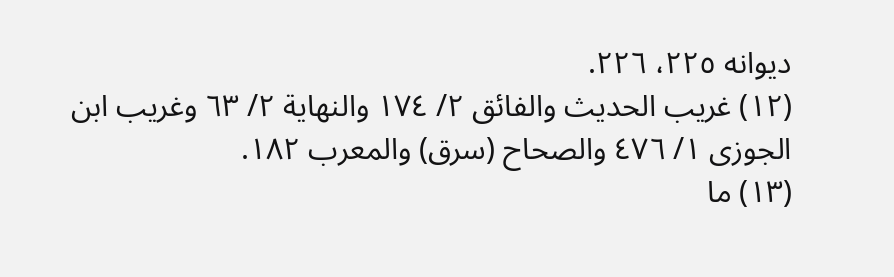ديوانه ٢٢٥، ٢٢٦.
(١٢) غريب الحديث والفائق ٢/ ١٧٤ والنهاية ٢/ ٦٣ وغريب ابن الجوزى ١/ ٤٧٦ والصحاح (سرق) والمعرب ١٨٢.
(١٣) ما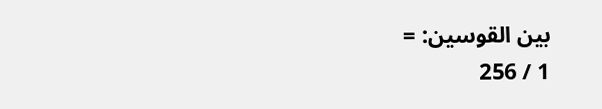بين القوسين: =
1 / 256